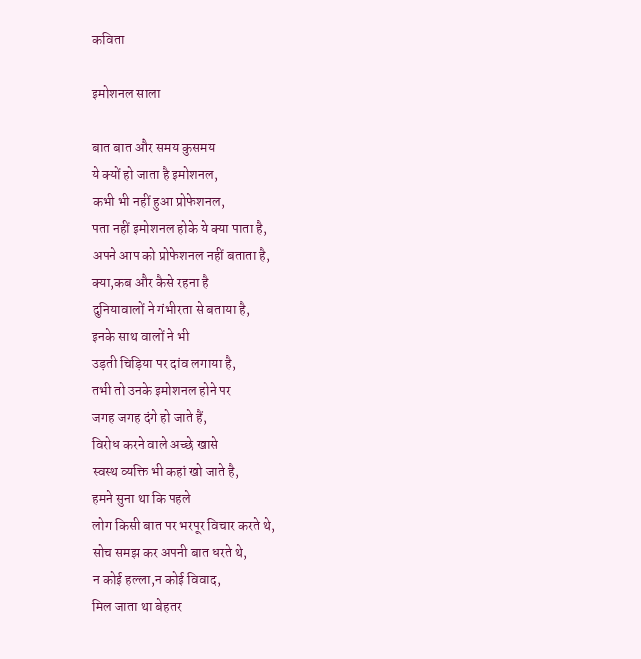कविता

इमोशनल साला

बात बात और समय कुसमय
ये क्यों हो जाता है इमोशनल,
कभी भी नहीं हुआ प्रोफेशनल,
पता नहीं इमोशनल होके ये क्या पाता है,
अपने आप को प्रोफेशनल नहीं बताता है,
क्या,कब और कैसे रहना है
दुनियावालों ने गंभीरता से बताया है,
इनके साथ वालों ने भी
उड़ती चिड़िया पर दांव लगाया है,
तभी तो उनके इमोशनल होने पर
जगह जगह दंगे हो जाते हैं,
विरोध करने वाले अच्छे खासे
स्वस्थ व्यक्ति भी कहां खो जाते है,
हमने सुना था कि पहले
लोग किसी बात पर भरपूर विचार करते थे,
सोच समझ कर अपनी बात धरते थे,
न कोई हल्ला,न कोई विवाद,
मिल जाता था बेहतर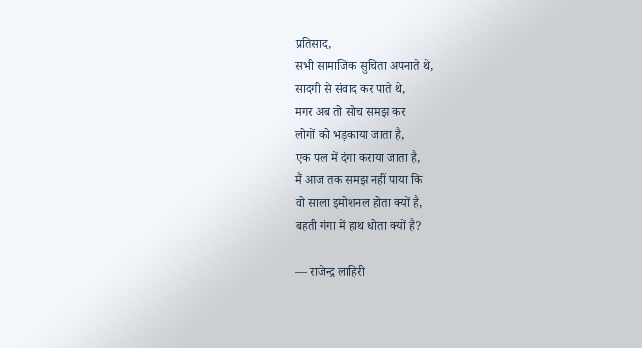प्रतिसाद,
सभी सामाजिक सुचिता अपनाते थे,
सादगी से संवाद कर पाते थे,
मगर अब तो सोच समझ कर
लोगों को भड़काया जाता है,
एक पल में दंगा कराया जाता है,
मैं आज तक समझ नहीं पाया कि
वो साला इमोशनल होता क्यों है,
बहती गंगा में हाथ धोता क्यों है?

— राजेन्द्र लाहिरी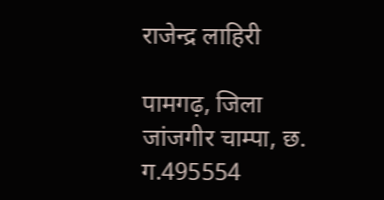राजेन्द्र लाहिरी

पामगढ़, जिला जांजगीर चाम्पा, छ. ग.495554